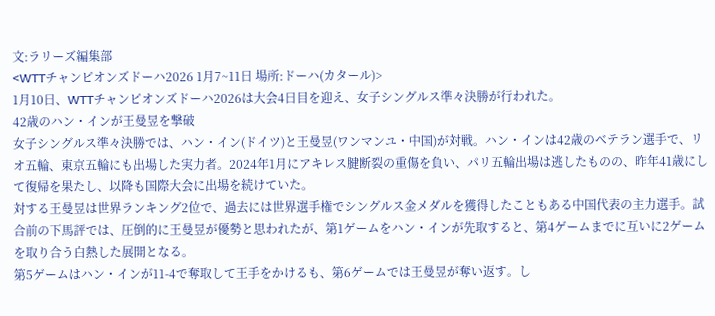文:ラリーズ編集部
<WTTチャンピオンズドーハ2026 1月7~11日 場所:ドーハ(カタール)>
1月10日、WTTチャンピオンズドーハ2026は大会4日目を迎え、女子シングルス準々決勝が行われた。
42歳のハン・インが王曼昱を撃破
女子シングルス準々決勝では、ハン・イン(ドイツ)と王曼昱(ワンマンユ・中国)が対戦。ハン・インは42歳のベテラン選手で、リオ五輪、東京五輪にも出場した実力者。2024年1月にアキレス腱断裂の重傷を負い、パリ五輪出場は逃したものの、昨年41歳にして復帰を果たし、以降も国際大会に出場を続けていた。
対する王曼昱は世界ランキング2位で、過去には世界選手権でシングルス金メダルを獲得したこともある中国代表の主力選手。試合前の下馬評では、圧倒的に王曼昱が優勢と思われたが、第1ゲームをハン・インが先取すると、第4ゲームまでに互いに2ゲームを取り合う白熱した展開となる。
第5ゲームはハン・インが11-4で奪取して王手をかけるも、第6ゲームでは王曼昱が奪い返す。し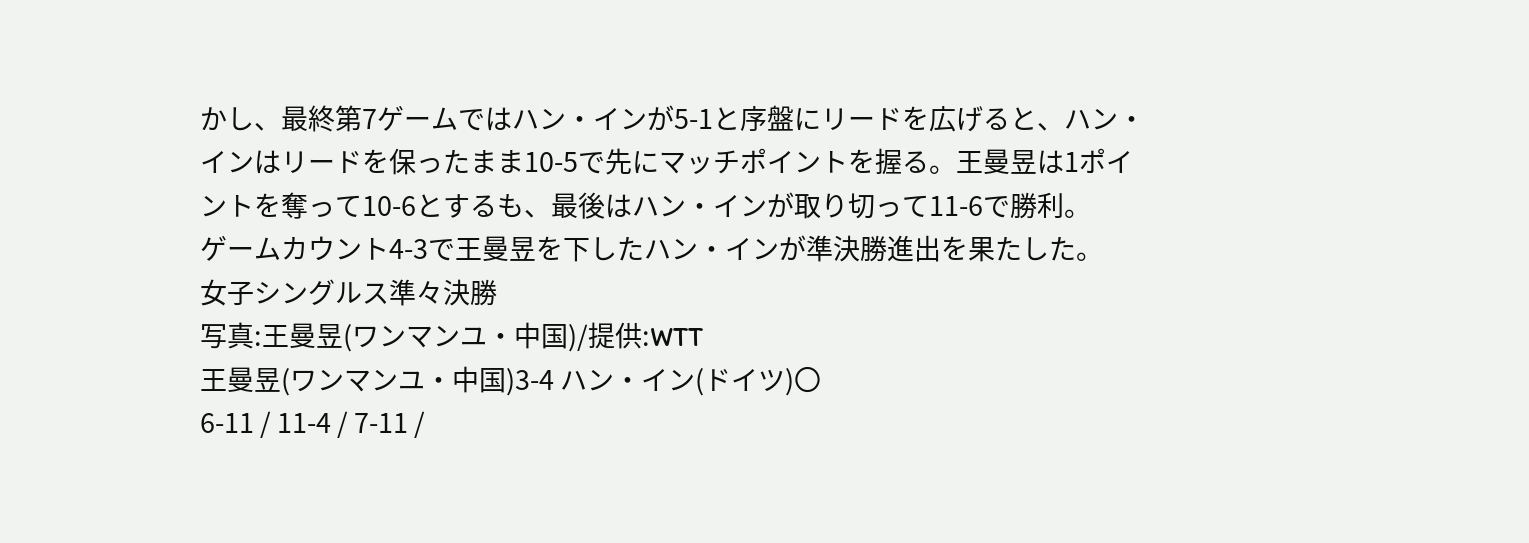かし、最終第7ゲームではハン・インが5-1と序盤にリードを広げると、ハン・インはリードを保ったまま10-5で先にマッチポイントを握る。王曼昱は1ポイントを奪って10-6とするも、最後はハン・インが取り切って11-6で勝利。
ゲームカウント4-3で王曼昱を下したハン・インが準決勝進出を果たした。
女子シングルス準々決勝
写真:王曼昱(ワンマンユ・中国)/提供:WTT
王曼昱(ワンマンユ・中国)3-4 ハン・イン(ドイツ)〇
6-11 / 11-4 / 7-11 /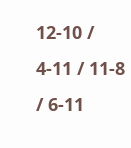12-10 / 4-11 / 11-8 / 6-11